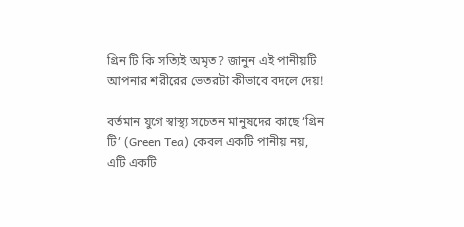গ্রিন টি কি সত্যিই অমৃত? জানুন এই পানীয়টি আপনার শরীরের ভেতরটা কীভাবে বদলে দেয়!

বর্তমান যুগে স্বাস্থ্য সচেতন মানুষদের কাছে ‘গ্রিন টি’ (Green Tea) কেবল একটি পানীয় নয়, এটি একটি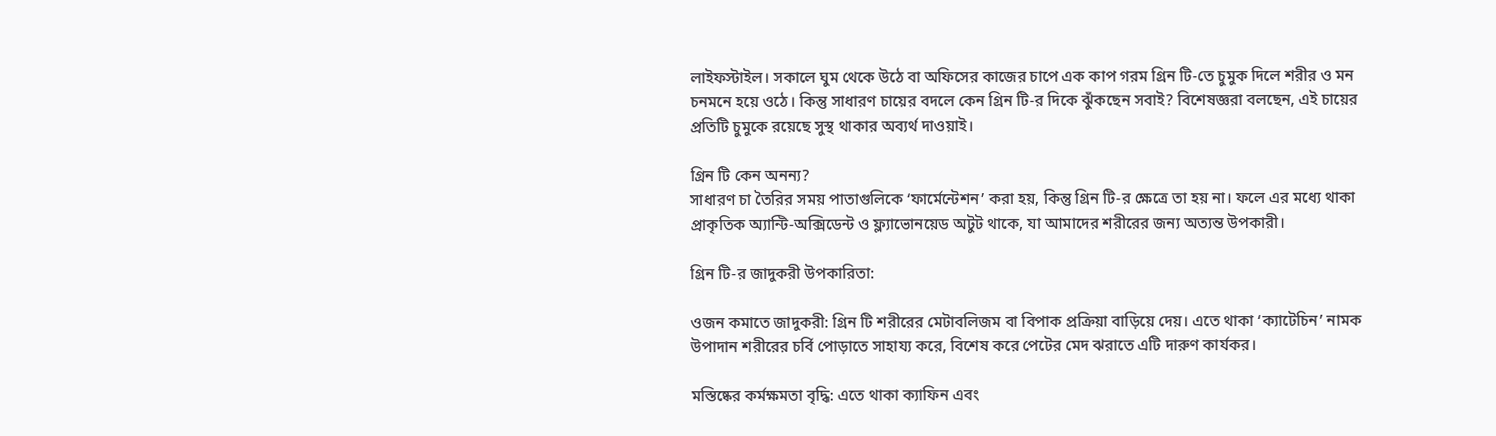লাইফস্টাইল। সকালে ঘুম থেকে উঠে বা অফিসের কাজের চাপে এক কাপ গরম গ্রিন টি-তে চুমুক দিলে শরীর ও মন চনমনে হয়ে ওঠে। কিন্তু সাধারণ চায়ের বদলে কেন গ্রিন টি-র দিকে ঝুঁকছেন সবাই? বিশেষজ্ঞরা বলছেন, এই চায়ের প্রতিটি চুমুকে রয়েছে সুস্থ থাকার অব্যর্থ দাওয়াই।

গ্রিন টি কেন অনন্য?
সাধারণ চা তৈরির সময় পাতাগুলিকে ‘ফার্মেন্টেশন’ করা হয়, কিন্তু গ্রিন টি-র ক্ষেত্রে তা হয় না। ফলে এর মধ্যে থাকা প্রাকৃতিক অ্যান্টি-অক্সিডেন্ট ও ফ্ল্যাভোনয়েড অটুট থাকে, যা আমাদের শরীরের জন্য অত্যন্ত উপকারী।

গ্রিন টি-র জাদুকরী উপকারিতা:

ওজন কমাতে জাদুকরী: গ্রিন টি শরীরের মেটাবলিজম বা বিপাক প্রক্রিয়া বাড়িয়ে দেয়। এতে থাকা ‘ক্যাটেচিন’ নামক উপাদান শরীরের চর্বি পোড়াতে সাহায্য করে, বিশেষ করে পেটের মেদ ঝরাতে এটি দারুণ কার্যকর।

মস্তিষ্কের কর্মক্ষমতা বৃদ্ধি: এতে থাকা ক্যাফিন এবং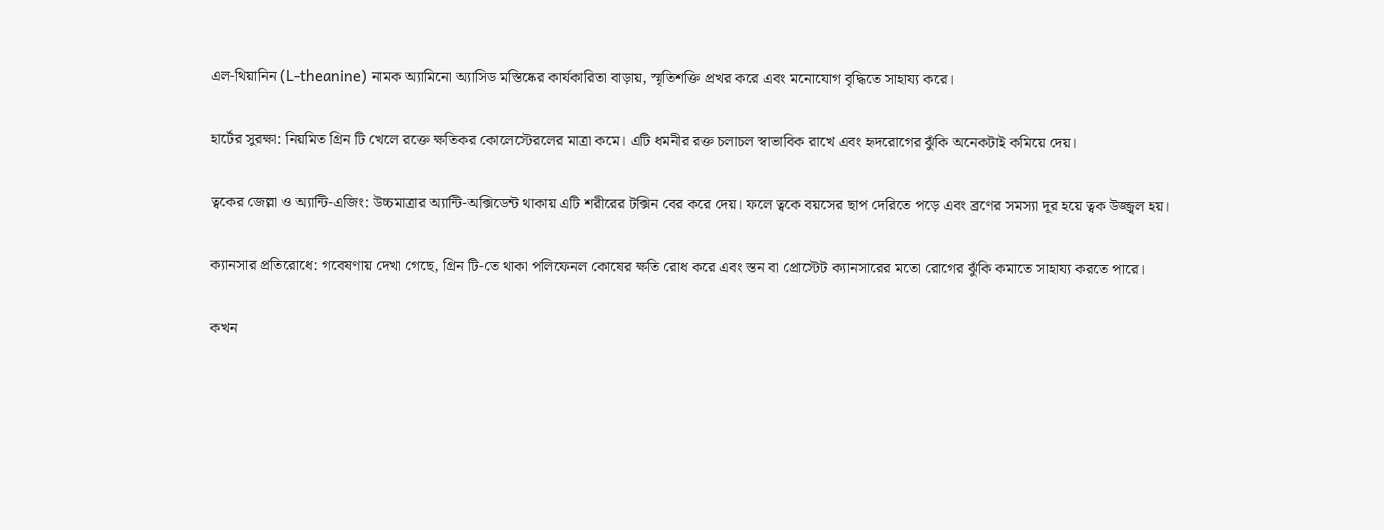এল-থিয়ানিন (L-theanine) নামক অ্যামিনো অ্যাসিড মস্তিষ্কের কার্যকারিতা বাড়ায়, স্মৃতিশক্তি প্রখর করে এবং মনোযোগ বৃদ্ধিতে সাহায্য করে।

হার্টের সুরক্ষা: নিয়মিত গ্রিন টি খেলে রক্তে ক্ষতিকর কোলেস্টেরলের মাত্রা কমে। এটি ধমনীর রক্ত চলাচল স্বাভাবিক রাখে এবং হৃদরোগের ঝুঁকি অনেকটাই কমিয়ে দেয়।

ত্বকের জেল্লা ও অ্যান্টি-এজিং: উচ্চমাত্রার অ্যান্টি-অক্সিডেন্ট থাকায় এটি শরীরের টক্সিন বের করে দেয়। ফলে ত্বকে বয়সের ছাপ দেরিতে পড়ে এবং ব্রণের সমস্যা দূর হয়ে ত্বক উজ্জ্বল হয়।

ক্যানসার প্রতিরোধে: গবেষণায় দেখা গেছে, গ্রিন টি-তে থাকা পলিফেনল কোষের ক্ষতি রোধ করে এবং স্তন বা প্রোস্টেট ক্যানসারের মতো রোগের ঝুঁকি কমাতে সাহায্য করতে পারে।

কখন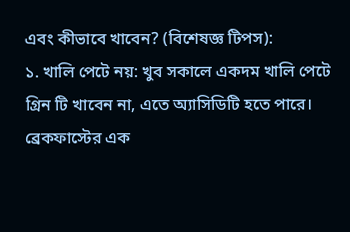এবং কীভাবে খাবেন? (বিশেষজ্ঞ টিপস):
১. খালি পেটে নয়: খুব সকালে একদম খালি পেটে গ্রিন টি খাবেন না, এতে অ্যাসিডিটি হতে পারে। ব্রেকফাস্টের এক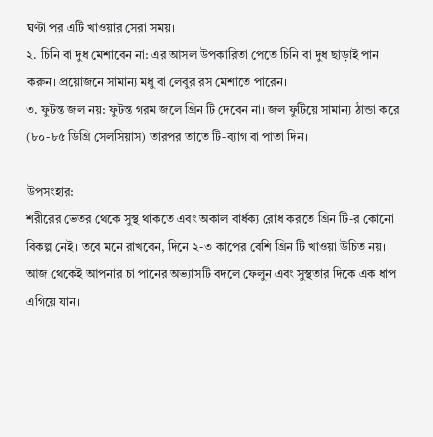ঘণ্টা পর এটি খাওয়ার সেরা সময়।
২. চিনি বা দুধ মেশাবেন না: এর আসল উপকারিতা পেতে চিনি বা দুধ ছাড়াই পান করুন। প্রয়োজনে সামান্য মধু বা লেবুর রস মেশাতে পারেন।
৩. ফুটন্ত জল নয়: ফুটন্ত গরম জলে গ্রিন টি দেবেন না। জল ফুটিয়ে সামান্য ঠান্ডা করে (৮০-৮৫ ডিগ্রি সেলসিয়াস) তারপর তাতে টি-ব্যাগ বা পাতা দিন।

উপসংহার:
শরীরের ভেতর থেকে সুস্থ থাকতে এবং অকাল বার্ধক্য রোধ করতে গ্রিন টি-র কোনো বিকল্প নেই। তবে মনে রাখবেন, দিনে ২-৩ কাপের বেশি গ্রিন টি খাওয়া উচিত নয়। আজ থেকেই আপনার চা পানের অভ্যাসটি বদলে ফেলুন এবং সুস্থতার দিকে এক ধাপ এগিয়ে যান।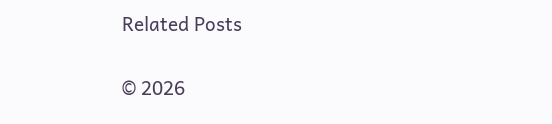Related Posts

© 2026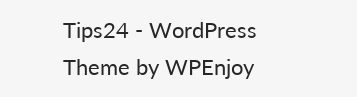Tips24 - WordPress Theme by WPEnjoy